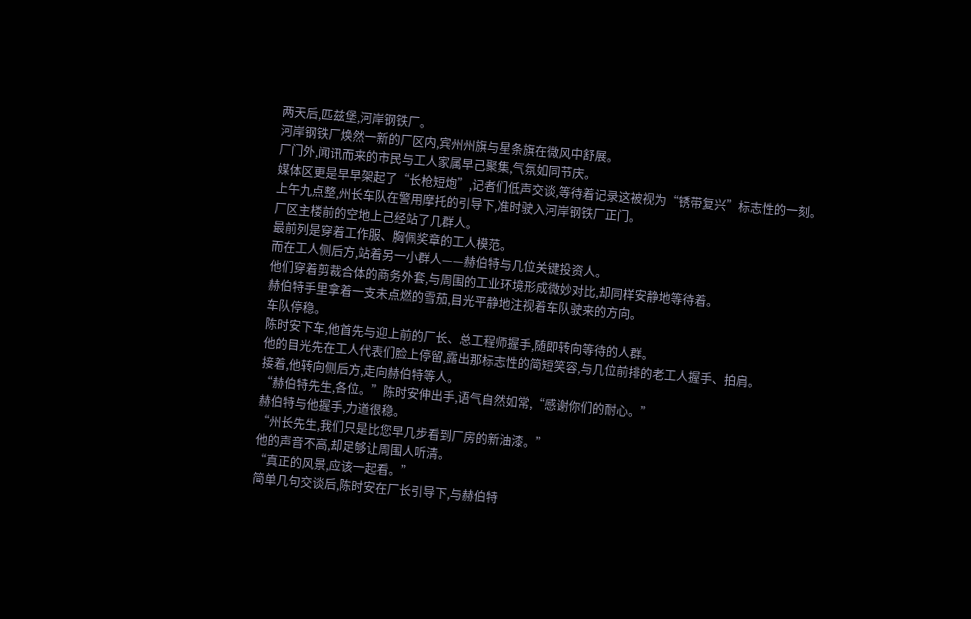两天后,匹兹堡,河岸钢铁厂。
河岸钢铁厂焕然一新的厂区内,宾州州旗与星条旗在微风中舒展。
厂门外,闻讯而来的市民与工人家属早己聚集,气氛如同节庆。
媒体区更是早早架起了“长枪短炮”,记者们低声交谈,等待着记录这被视为“锈带复兴”标志性的一刻。
上午九点整,州长车队在警用摩托的引导下,准时驶入河岸钢铁厂正门。
厂区主楼前的空地上己经站了几群人。
最前列是穿着工作服、胸佩奖章的工人模范。
而在工人侧后方,站着另一小群人——赫伯特与几位关键投资人。
他们穿着剪裁合体的商务外套,与周围的工业环境形成微妙对比,却同样安静地等待着。
赫伯特手里拿着一支未点燃的雪茄,目光平静地注视着车队驶来的方向。
车队停稳。
陈时安下车,他首先与迎上前的厂长、总工程师握手,随即转向等待的人群。
他的目光先在工人代表们脸上停留,露出那标志性的简短笑容,与几位前排的老工人握手、拍肩。
接着,他转向侧后方,走向赫伯特等人。
“赫伯特先生,各位。”陈时安伸出手,语气自然如常,“感谢你们的耐心。”
赫伯特与他握手,力道很稳。
“州长先生,我们只是比您早几步看到厂房的新油漆。”
他的声音不高,却足够让周围人听清。
“真正的风景,应该一起看。”
简单几句交谈后,陈时安在厂长引导下,与赫伯特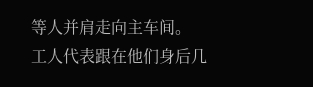等人并肩走向主车间。
工人代表跟在他们身后几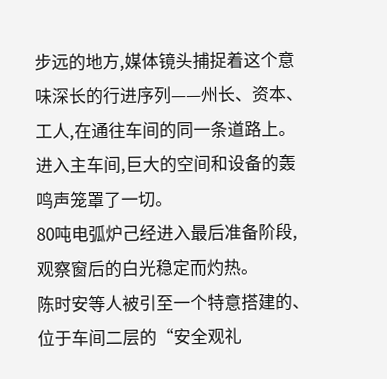步远的地方,媒体镜头捕捉着这个意味深长的行进序列——州长、资本、工人,在通往车间的同一条道路上。
进入主车间,巨大的空间和设备的轰鸣声笼罩了一切。
80吨电弧炉己经进入最后准备阶段,观察窗后的白光稳定而灼热。
陈时安等人被引至一个特意搭建的、位于车间二层的“安全观礼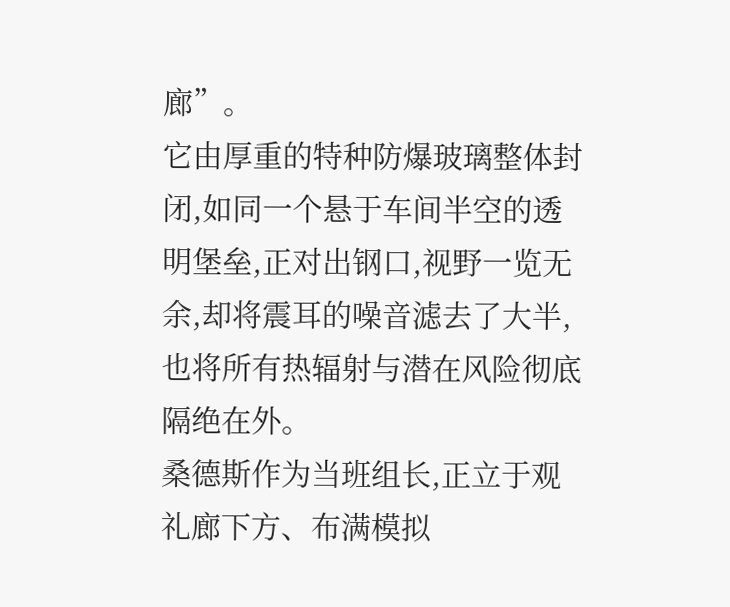廊”。
它由厚重的特种防爆玻璃整体封闭,如同一个悬于车间半空的透明堡垒,正对出钢口,视野一览无余,却将震耳的噪音滤去了大半,也将所有热辐射与潜在风险彻底隔绝在外。
桑德斯作为当班组长,正立于观礼廊下方、布满模拟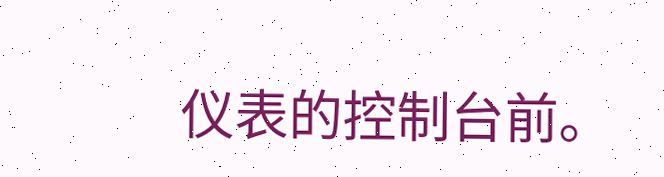仪表的控制台前。